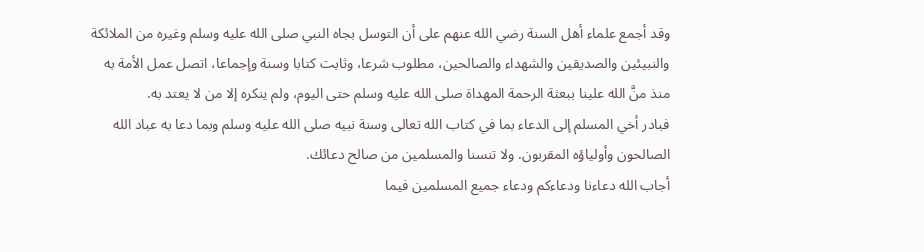وقد أجمع علماء أهل السنة رضي الله عنهم على أن التوسل بجاه النبي صلى الله عليه وسلم وغيره من الملائكة والنبيئين والصديقين والشهداء والصالحين، مطلوب شرعا، وثابت كتابا وسنة وإجماعا، اتصل عمل الأمة به منذ منَّ الله علينا ببعثة الرحمة المهداة صلى الله عليه وسلم حتى اليوم، ولم ينكره إلا من لا يعتد به.
فبادر أخي المسلم إلى الدعاء بما في كتاب الله تعالى وسنة نبيه صلى الله عليه وسلم وبما دعا به عباد الله الصالحون وأولياؤه المقربون. ولا تنسنا والمسلمين من صالح دعائك.
أجاب الله دعاءنا ودعاءكم ودعاء جميع المسلمين فيما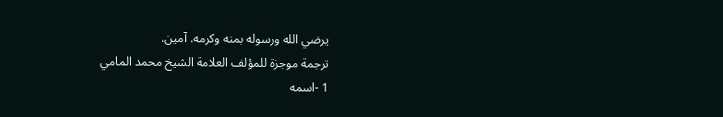يرضي الله ورسوله بمنه وكرمه. آمين.
ترجمة موجزة للمؤلف العلامة الشيخ محمد المامي
1 -اسمه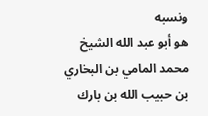ونسبه
هو أبو عبد الله الشيخ محمد المامي بن البخاري بن حبيب الله بن بارك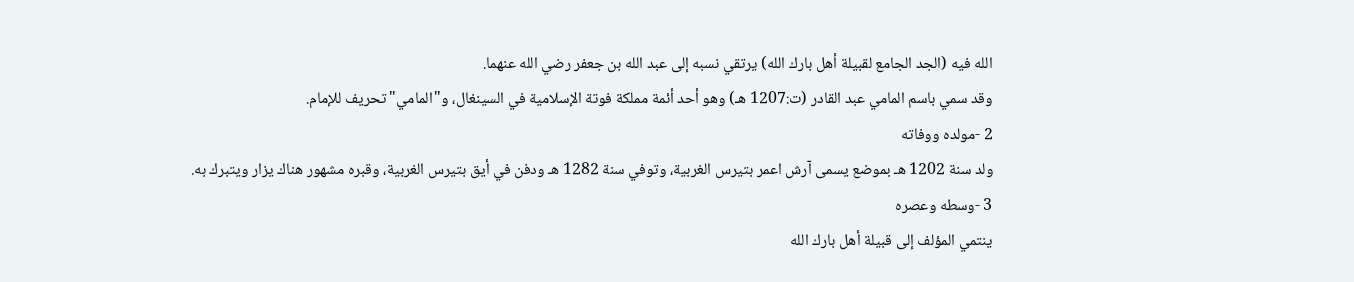الله فيه (الجد الجامع لقبيلة أهل بارك الله) يرتقي نسبه إلى عبد الله بن جعفر رضي الله عنهما.
وقد سمي باسم المامي عبد القادر (ت:1207 هـ) وهو أحد أئمة مملكة فوتة الإسلامية في السينغال، و"المامي"تحريف للإمام.
2 -مولده ووفاته
ولد سنة 1202 هـ بموضع يسمى آرش اعمر بتيرس الغربية، وتوفي سنة 1282 هـ ودفن في أيق بتيرس الغربية، وقبره مشهور هناك يزار ويتبرك به.
3 -وسطه وعصره
ينتمي المؤلف إلى قبيلة أهل بارك الله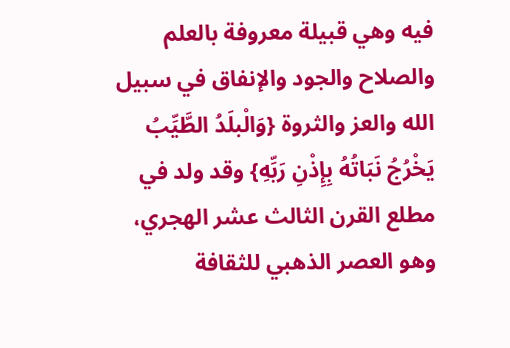فيه وهي قبيلة معروفة بالعلم والصلاح والجود والإنفاق في سبيل الله والعز والثروة {وَالْبلَدُ الطَّيِّبُ يَخْرُجُ نَبَاتُهُ بِإِذْنِ رَبِّهِ} وقد ولد في مطلع القرن الثالث عشر الهجري، وهو العصر الذهبي للثقافة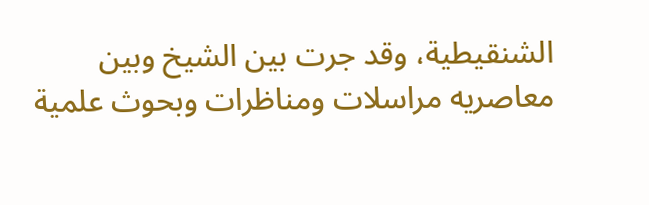الشنقيطية، وقد جرت بين الشيخ وبين معاصريه مراسلات ومناظرات وبحوث علمية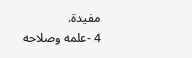مفيدة.
4 -علمه وصلاحه